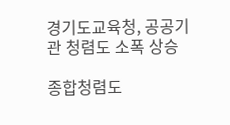경기도교육청, 공공기관 청렴도 소폭 상승

종합청렴도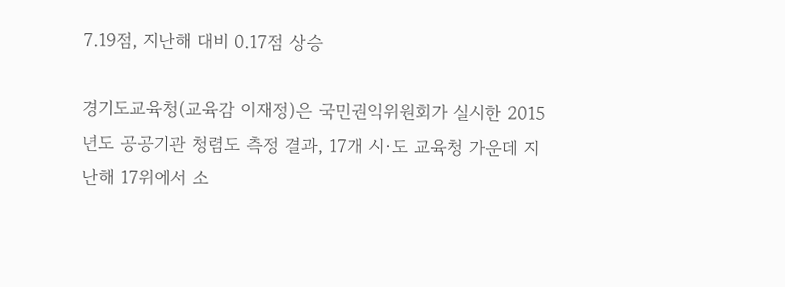7.19점, 지난해 대비 0.17점 상승

경기도교육청(교육감 이재정)은 국민권익위원회가 실시한 2015년도 공공기관 청렴도 측정 결과, 17개 시·도 교육청 가운데 지난해 17위에서 소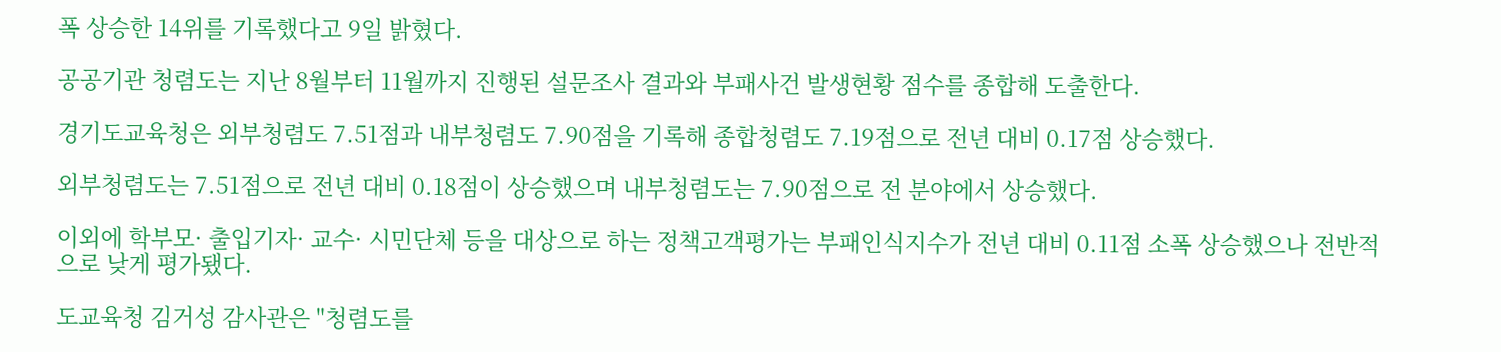폭 상승한 14위를 기록했다고 9일 밝혔다.

공공기관 청렴도는 지난 8월부터 11월까지 진행된 설문조사 결과와 부패사건 발생현황 점수를 종합해 도출한다.

경기도교육청은 외부청렴도 7.51점과 내부청렴도 7.90점을 기록해 종합청렴도 7.19점으로 전년 대비 0.17점 상승했다.

외부청렴도는 7.51점으로 전년 대비 0.18점이 상승했으며 내부청렴도는 7.90점으로 전 분야에서 상승했다.

이외에 학부모· 출입기자· 교수· 시민단체 등을 대상으로 하는 정책고객평가는 부패인식지수가 전년 대비 0.11점 소폭 상승했으나 전반적으로 낮게 평가됐다.

도교육청 김거성 감사관은 "청렴도를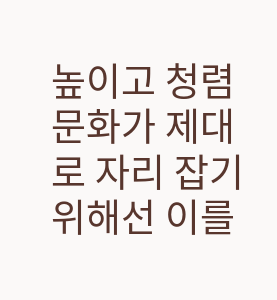높이고 청렴 문화가 제대로 자리 잡기 위해선 이를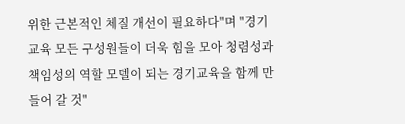위한 근본적인 체질 개선이 필요하다"며 "경기교육 모든 구성원들이 더욱 힘을 모아 청렴성과 책임성의 역할 모델이 되는 경기교육을 함께 만들어 갈 것"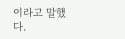이라고 말했다.